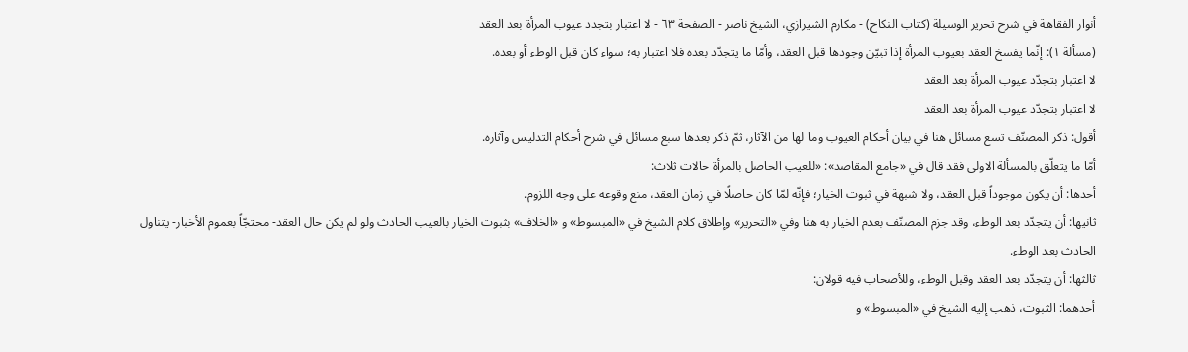أنوار الفقاهة في شرح تحرير الوسيلة (كتاب النكاح) - مكارم الشيرازي، الشيخ ناصر - الصفحة ٦٣ - لا اعتبار بتجدد عيوب المرأة بعد العقد
(مسألة ١): إنّما يفسخ العقد بعيوب المرأة إذا تبيّن وجودها قبل العقد، وأمّا ما يتجدّد بعده فلا اعتبار به؛ سواء كان قبل الوطء أو بعده.
لا اعتبار بتجدّد عيوب المرأة بعد العقد
لا اعتبار بتجدّد عيوب المرأة بعد العقد
أقول: ذكر المصنّف تسع مسائل هنا في بيان أحكام العيوب وما لها من الآثار، ثمّ ذكر بعدها سبع مسائل في شرح أحكام التدليس وآثاره.
أمّا ما يتعلّق بالمسألة الاولى فقد قال في «جامع المقاصد»: «للعيب الحاصل بالمرأة حالات ثلاث:
أحدها: أن يكون موجوداً قبل العقد، ولا شبهة في ثبوت الخيار؛ فإنّه لمّا كان حاصلًا في زمان العقد، منع وقوعه على وجه اللزوم.
ثانيها: أن يتجدّد بعد الوطء، وقد جزم المصنّف بعدم الخيار به هنا وفي «التحرير» وإطلاق كلام الشيخ في «المبسوط» و «الخلاف» بثبوت الخيار بالعيب الحادث ولو لم يكن حال العقد- محتجّاً بعموم الأخبار- يتناول الحادث بعد الوطء.
ثالثها: أن يتجدّد بعد العقد وقبل الوطء، وللأصحاب فيه قولان:
أحدهما: الثبوت، ذهب إليه الشيخ في «المبسوط» و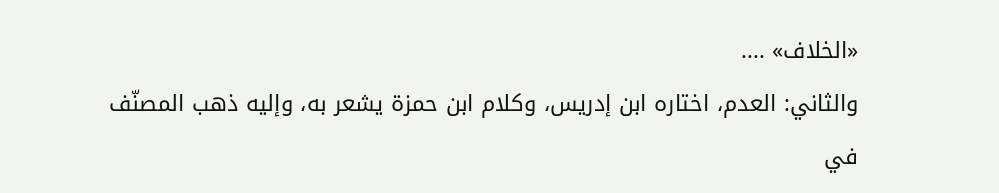«الخلاف» ....
والثاني: العدم، اختاره ابن إدريس، وكلام ابن حمزة يشعر به، وإليه ذهب المصنّف في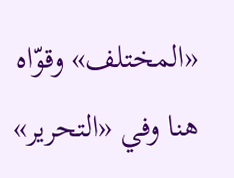«المختلف» وقوّاه هنا وفي «التحرير»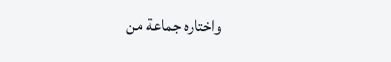واختاره جماعة من